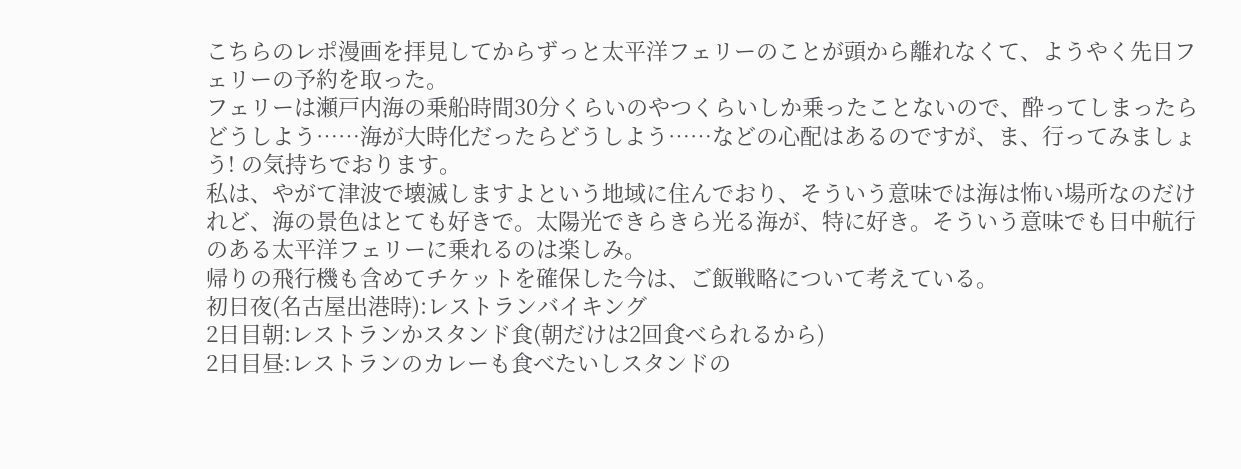こちらのレポ漫画を拝見してからずっと太平洋フェリーのことが頭から離れなくて、ようやく先日フェリーの予約を取った。
フェリーは瀬戸内海の乗船時間30分くらいのやつくらいしか乗ったことないので、酔ってしまったらどうしよう……海が大時化だったらどうしよう……などの心配はあるのですが、ま、行ってみましょう! の気持ちでおります。
私は、やがて津波で壊滅しますよという地域に住んでおり、そういう意味では海は怖い場所なのだけれど、海の景色はとても好きで。太陽光できらきら光る海が、特に好き。そういう意味でも日中航行のある太平洋フェリーに乗れるのは楽しみ。
帰りの飛行機も含めてチケットを確保した今は、ご飯戦略について考えている。
初日夜(名古屋出港時):レストランバイキング
2日目朝:レストランかスタンド食(朝だけは2回食べられるから)
2日目昼:レストランのカレーも食べたいしスタンドの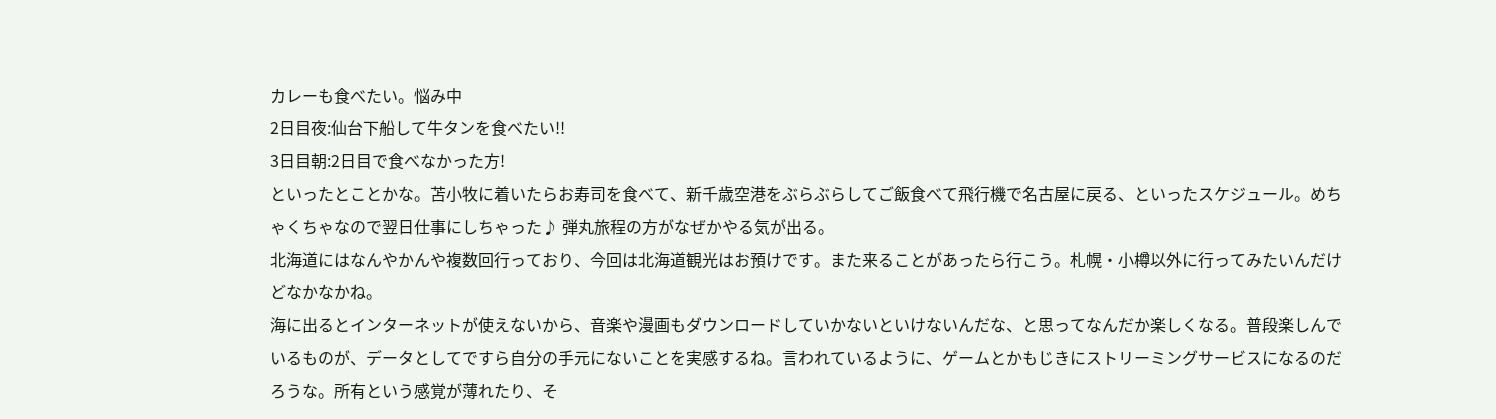カレーも食べたい。悩み中
2日目夜:仙台下船して牛タンを食べたい!!
3日目朝:2日目で食べなかった方!
といったとことかな。苫小牧に着いたらお寿司を食べて、新千歳空港をぶらぶらしてご飯食べて飛行機で名古屋に戻る、といったスケジュール。めちゃくちゃなので翌日仕事にしちゃった♪ 弾丸旅程の方がなぜかやる気が出る。
北海道にはなんやかんや複数回行っており、今回は北海道観光はお預けです。また来ることがあったら行こう。札幌・小樽以外に行ってみたいんだけどなかなかね。
海に出るとインターネットが使えないから、音楽や漫画もダウンロードしていかないといけないんだな、と思ってなんだか楽しくなる。普段楽しんでいるものが、データとしてですら自分の手元にないことを実感するね。言われているように、ゲームとかもじきにストリーミングサービスになるのだろうな。所有という感覚が薄れたり、そ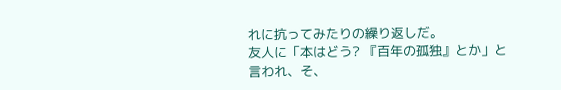れに抗ってみたりの繰り返しだ。
友人に「本はどう? 『百年の孤独』とか」と言われ、そ、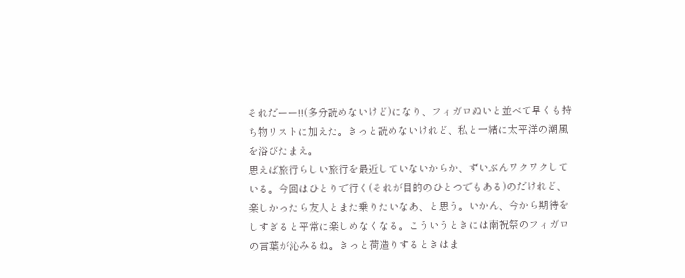それだーー!!(多分読めないけど)になり、フィガロぬいと並べて早くも持ち物リストに加えた。きっと読めないけれど、私と一緒に太平洋の潮風を浴びたまえ。
思えば旅行らしい旅行を最近していないからか、ずいぶんワクワクしている。今回はひとりで行く(それが目的のひとつでもある)のだけれど、楽しかったら友人とまた乗りたいなあ、と思う。いかん、今から期待をしすぎると平常に楽しめなくなる。こういうときには南祝祭のフィガロの言葉が沁みるね。きっと荷造りするときはま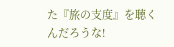た『旅の支度』を聴くんだろうな!